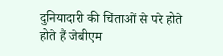दुनियादारी की चिंताओं से परे होते होते हैं जेबीएम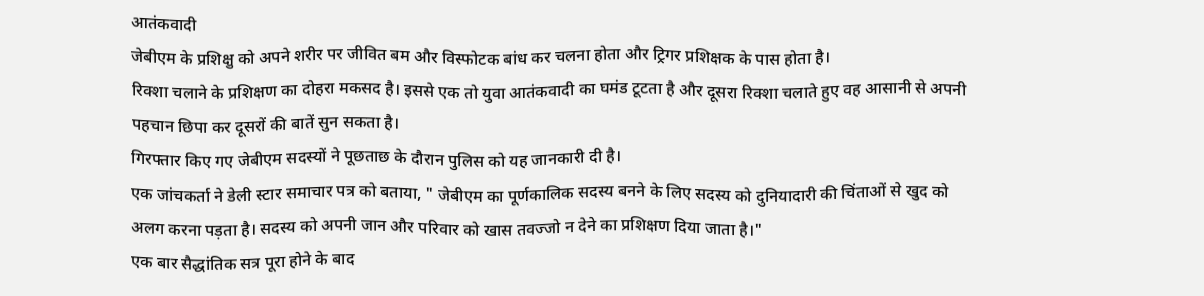आतंकवादी
जेबीएम के प्रशिक्षु को अपने शरीर पर जीवित बम और विस्फोटक बांध कर चलना होता और ट्रिगर प्रशिक्षक के पास होता है।
रिक्शा चलाने के प्रशिक्षण का दोहरा मकसद है। इससे एक तो युवा आतंकवादी का घमंड टूटता है और दूसरा रिक्शा चलाते हुए वह आसानी से अपनी पहचान छिपा कर दूसरों की बातें सुन सकता है।
गिरफ्तार किए गए जेबीएम सदस्यों ने पूछताछ के दौरान पुलिस को यह जानकारी दी है।
एक जांचकर्ता ने डेली स्टार समाचार पत्र को बताया, " जेबीएम का पूर्णकालिक सदस्य बनने के लिए सदस्य को दुनियादारी की चिंताओं से खुद को अलग करना पड़ता है। सदस्य को अपनी जान और परिवार को खास तवज्जो न देने का प्रशिक्षण दिया जाता है।"
एक बार सैद्धांतिक सत्र पूरा होने के बाद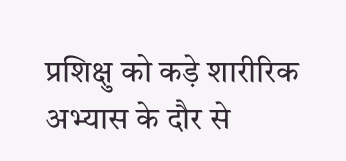प्रशिक्षु को कड़े शारीरिक अभ्यास के दौर से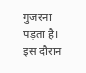गुजरना पड़ता है। इस दौरान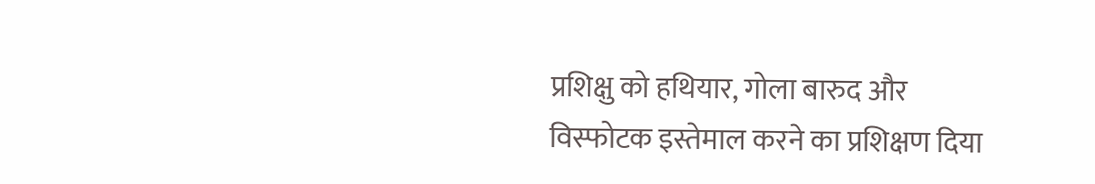प्रशिक्षु को हथियार, गोला बारुद और विस्फोटक इस्तेमाल करने का प्रशिक्षण दिया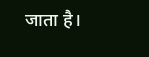जाता है।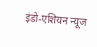इंडो-एशियन न्यूज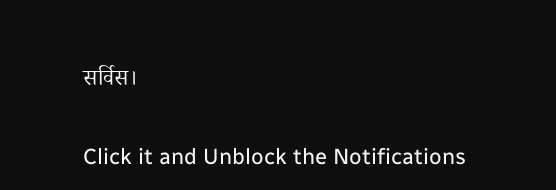सर्विस।


Click it and Unblock the Notifications